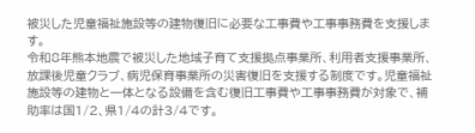被災した児童福祉施設等の建物復旧に必要な工事費や工事事務費を支援します。
令和8年熊本地震で被災した地域子育て支援拠点事業所、利用者支援事業所、放課後児童クラブ、病児保育事業所の災害復旧を支援する制度です。児童福祉施設等の建物と一体となる設備を含む復旧工事費や工事事務費が対象で、補助率は国1/2、県1/4の計3/4です。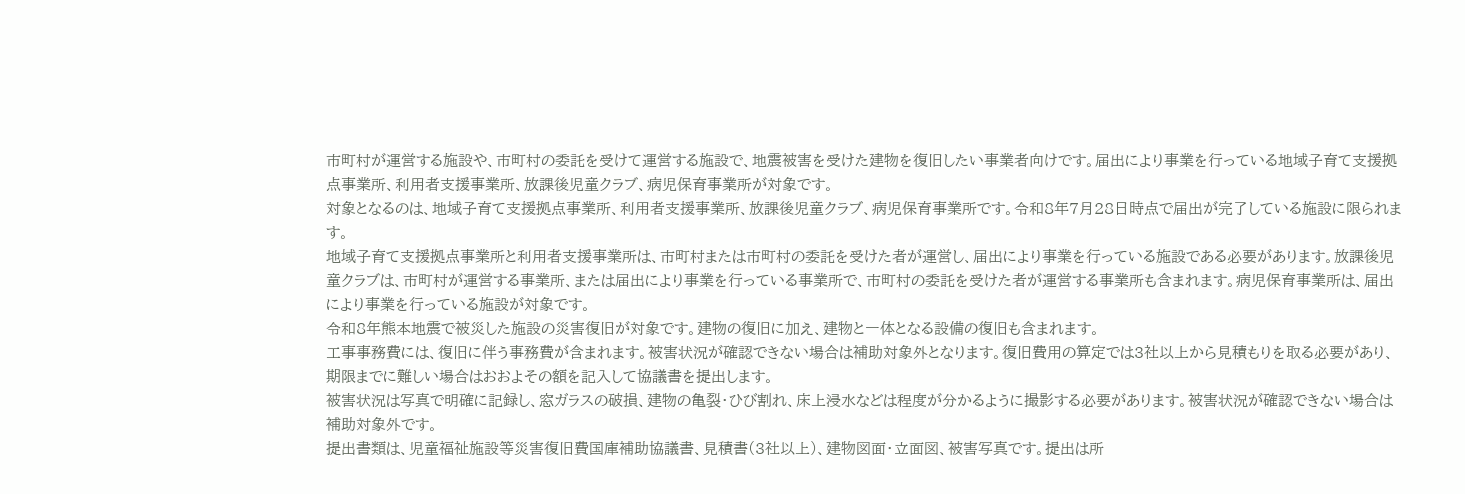市町村が運営する施設や、市町村の委託を受けて運営する施設で、地震被害を受けた建物を復旧したい事業者向けです。届出により事業を行っている地域子育て支援拠点事業所、利用者支援事業所、放課後児童クラブ、病児保育事業所が対象です。
対象となるのは、地域子育て支援拠点事業所、利用者支援事業所、放課後児童クラブ、病児保育事業所です。令和8年7月28日時点で届出が完了している施設に限られます。
地域子育て支援拠点事業所と利用者支援事業所は、市町村または市町村の委託を受けた者が運営し、届出により事業を行っている施設である必要があります。放課後児童クラブは、市町村が運営する事業所、または届出により事業を行っている事業所で、市町村の委託を受けた者が運営する事業所も含まれます。病児保育事業所は、届出により事業を行っている施設が対象です。
令和8年熊本地震で被災した施設の災害復旧が対象です。建物の復旧に加え、建物と一体となる設備の復旧も含まれます。
工事事務費には、復旧に伴う事務費が含まれます。被害状況が確認できない場合は補助対象外となります。復旧費用の算定では3社以上から見積もりを取る必要があり、期限までに難しい場合はおおよその額を記入して協議書を提出します。
被害状況は写真で明確に記録し、窓ガラスの破損、建物の亀裂・ひび割れ、床上浸水などは程度が分かるように撮影する必要があります。被害状況が確認できない場合は補助対象外です。
提出書類は、児童福祉施設等災害復旧費国庫補助協議書、見積書(3社以上)、建物図面・立面図、被害写真です。提出は所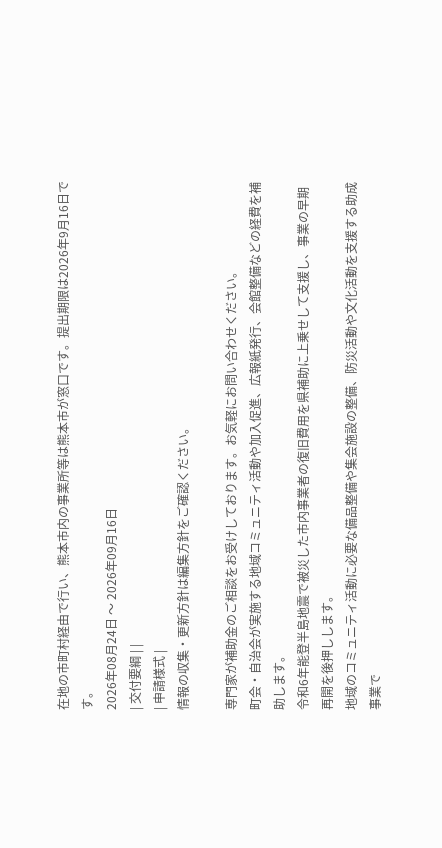在地の市町村経由で行い、熊本市内の事業所等は熊本市が窓口です。提出期限は2026年9月16日です。
2026年08月24日 〜 2026年09月16日
| 交付要綱 | |
| 申請様式 |
情報の収集・更新方針は編集方針をご確認ください。

専門家が補助金のご相談をお受けしております。お気軽にお問い合わせください。
町会・自治会が実施する地域コミュニティ活動や加入促進、広報紙発行、会館整備などの経費を補助します。
令和6年能登半島地震で被災した市内事業者の復旧費用を県補助に上乗せして支援し、事業の早期再開を後押しします。
地域のコミュニティ活動に必要な備品整備や集会施設の整備、防災活動や文化活動を支援する助成事業で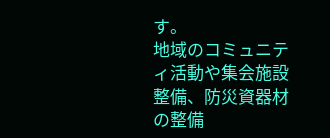す。
地域のコミュニティ活動や集会施設整備、防災資器材の整備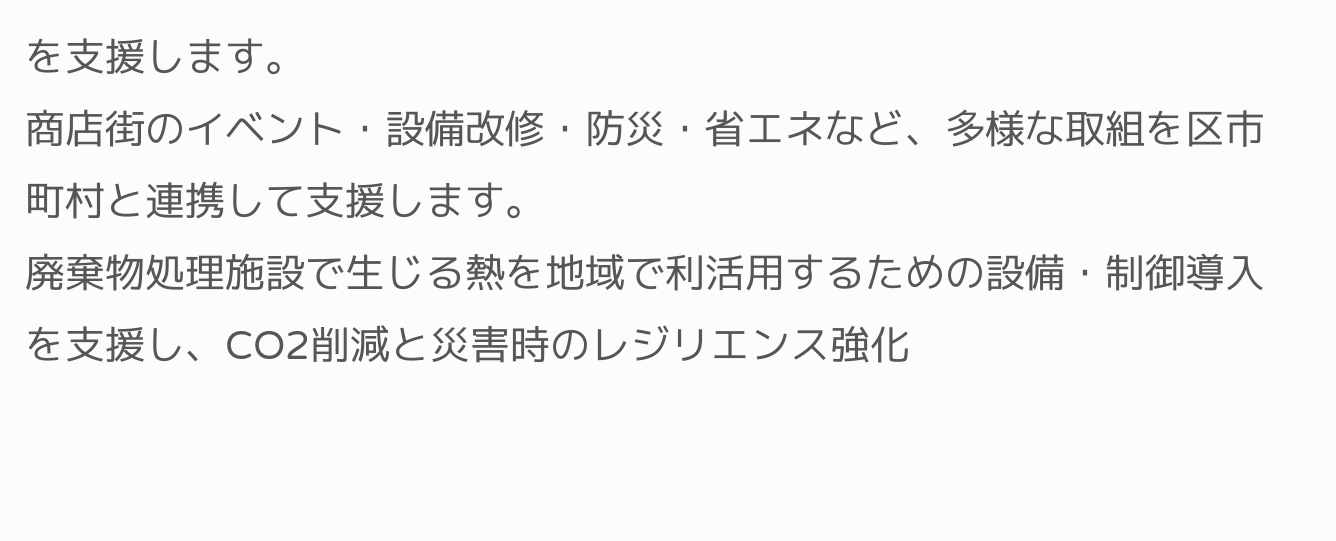を支援します。
商店街のイベント・設備改修・防災・省エネなど、多様な取組を区市町村と連携して支援します。
廃棄物処理施設で生じる熱を地域で利活用するための設備・制御導入を支援し、CO2削減と災害時のレジリエンス強化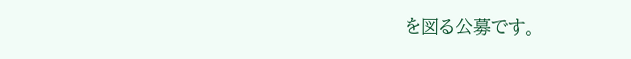を図る公募です。